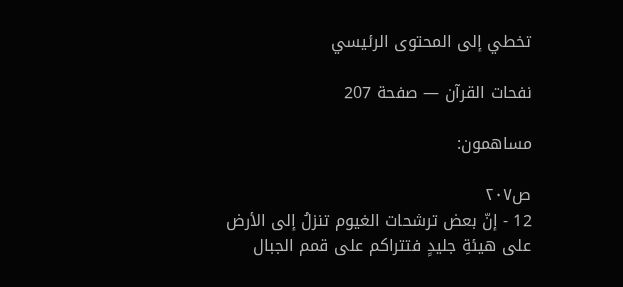تخطي إلى المحتوى الرئيسي

نفحات القرآن — صفحة 207

مساهمون:

ص٢٠٧
12 - إنّ بعض ترشحات الغيوم تنزلُ إلى الأرض على هيئةِ جليدٍ فتتراكم على قمم الجبال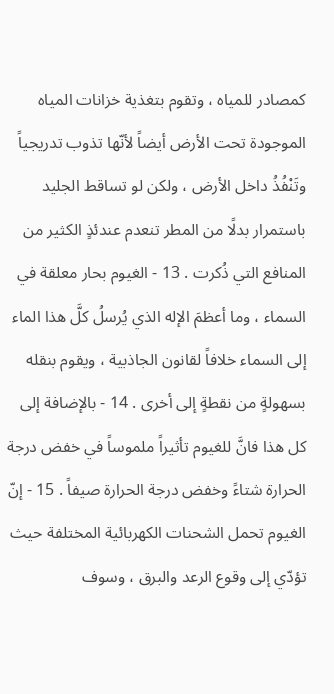كمصادر للمياه ، وتقوم بتغذية خزانات المياه الموجودة تحت الأرض أيضاً لأنّها تذوب تدريجياً وتَنْفُذُ داخل الأرض ، ولكن لو تساقط الجليد باستمرار بدلًا من المطر تنعدم عندئذٍ الكثير من المنافع التي ذُكرت . 13 - الغيوم بحار معلقة في السماء ، وما أعظمَ الإله الذي يُرسلُ كلَّ هذا الماء إلى السماء خلافاً لقانون الجاذبية ، ويقوم بنقله بسهولةٍ من نقطةٍ إلى أخرى . 14 - بالإضافة إلى كل هذا فانَّ للغيوم تأثيراً ملموساً في خفض درجة الحرارة شتاءً وخفض درجة الحرارة صيفاً . 15 - إنّ الغيوم تحمل الشحنات الكهربائية المختلفة حيث تؤدّي إلى وقوع الرعد والبرق ، وسوف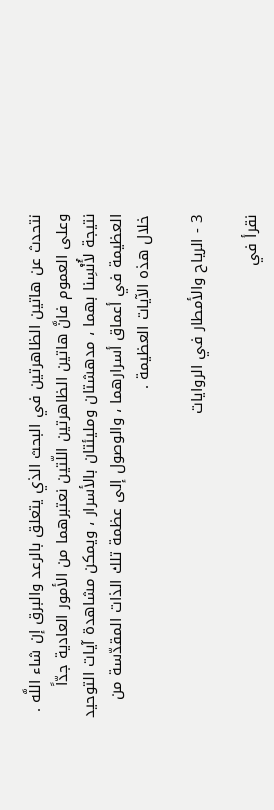نتحدث عن هاتين الظاهرتين في البحث الذي يتعلق بالرعد والبرق إن شاء اللَّه . وعلى العموم فانَّ هاتين الظاهرتين اللّتين نعتبرهما من الأمور العادية جدّاً نتيجة لأُنْسِنا بهما ، مدهشتان ومليئتان بالأسرار ، ويمكن مشاهدة آيات التوحيد العظيمة في أعماق أسرارهما ، والوصول إلى عظمة تلك الذات المقدّسة من خلال هذه الآيات العظيمة .

3 - الرياح والأمطار في الروايات

نقرأ في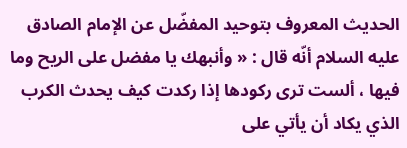الحديث المعروف بتوحيد المفضّل عن الإمام الصادق عليه السلام أنّه قال : « وأنبهك يا مفضل على الريح وما فيها ، ألست ترى ركودها إذا ركدت كيف يحدث الكرب الذي يكاد أن يأتي على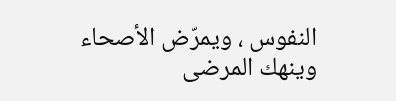النفوس ، ويمرّض الأصحاء وينهك المرضى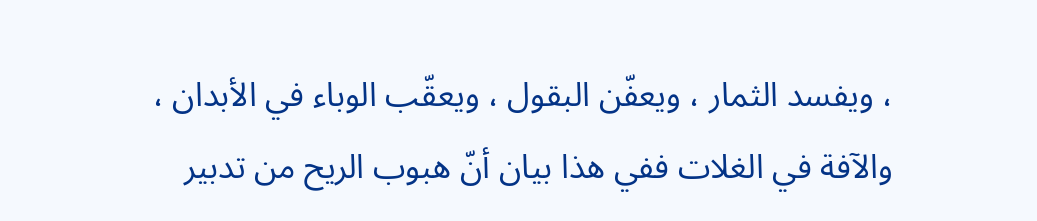، ويفسد الثمار ، ويعفّن البقول ، ويعقّب الوباء في الأبدان ، والآفة في الغلات ففي هذا بيان أنّ هبوب الريح من تدبير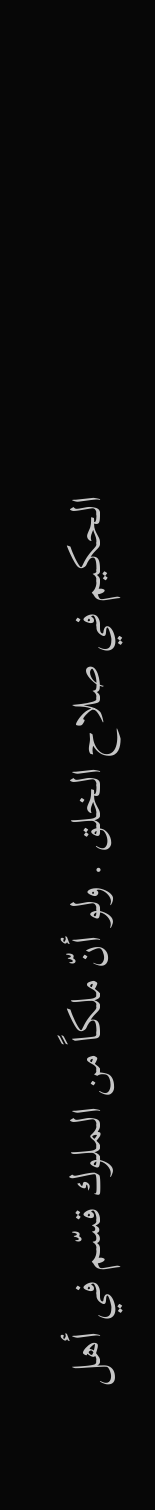الحكيم في صلاح الخلق . ولو أنّ ملكاً من الملوك قسّم في أهل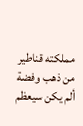مملكته قناطير من ذهب وفضة ألم يكن سيعظم